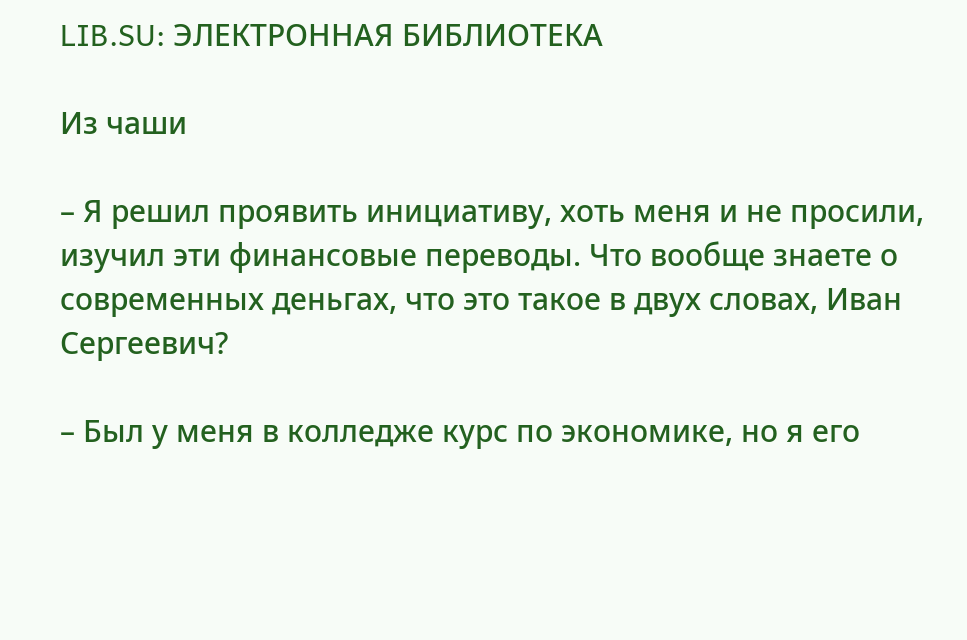LIB.SU: ЭЛЕКТРОННАЯ БИБЛИОТЕКА

Из чаши

– Я решил проявить инициативу, хоть меня и не просили, изучил эти финансовые переводы. Что вообще знаете о современных деньгах, что это такое в двух словах, Иван Сергеевич?

– Был у меня в колледже курс по экономике, но я его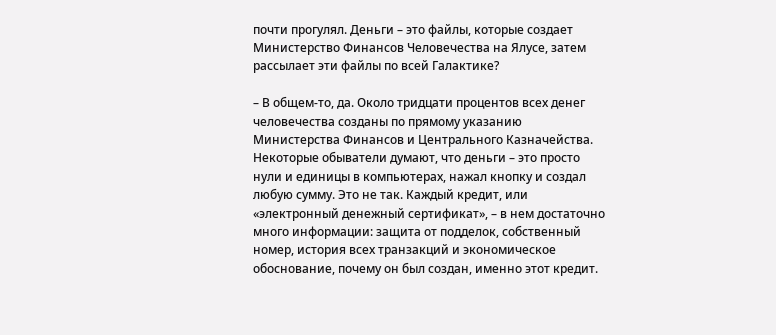почти прогулял. Деньги – это файлы, которые создает Министерство Финансов Человечества на Ялусе, затем рассылает эти файлы по всей Галактике?

– В общем‑то, да. Около тридцати процентов всех денег человечества созданы по прямому указанию Министерства Финансов и Центрального Казначейства. Некоторые обыватели думают, что деньги – это просто нули и единицы в компьютерах, нажал кнопку и создал любую сумму. Это не так. Каждый кредит, или «электронный денежный сертификат», – в нем достаточно много информации: защита от подделок, собственный номер, история всех транзакций и экономическое обоснование, почему он был создан, именно этот кредит.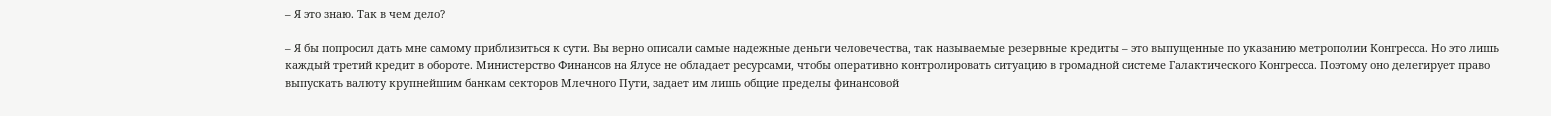– Я это знаю. Так в чем дело?

– Я бы попросил дать мне самому приблизиться к сути. Вы верно описали самые надежные деньги человечества, так называемые резервные кредиты – это выпущенные по указанию метрополии Конгресса. Но это лишь каждый третий кредит в обороте. Министерство Финансов на Ялусе не обладает ресурсами, чтобы оперативно контролировать ситуацию в громадной системе Галактического Конгресса. Поэтому оно делегирует право выпускать валюту крупнейшим банкам секторов Млечного Пути, задает им лишь общие пределы финансовой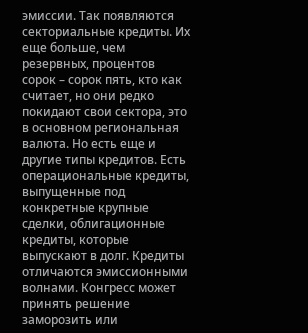эмиссии. Так появляются секториальные кредиты. Их еще больше, чем резервных, процентов сорок – сорок пять, кто как считает, но они редко покидают свои сектора, это в основном региональная валюта. Но есть еще и другие типы кредитов. Есть операциональные кредиты, выпущенные под конкретные крупные сделки, облигационные кредиты, которые выпускают в долг. Кредиты отличаются эмиссионными волнами. Конгресс может принять решение заморозить или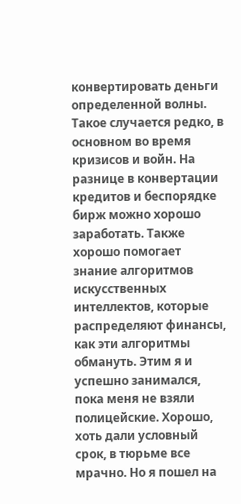конвертировать деньги определенной волны. Такое случается редко, в основном во время кризисов и войн. На разнице в конвертации кредитов и беспорядке бирж можно хорошо заработать. Также хорошо помогает знание алгоритмов искусственных интеллектов, которые распределяют финансы, как эти алгоритмы обмануть. Этим я и успешно занимался, пока меня не взяли полицейские. Хорошо, хоть дали условный срок, в тюрьме все мрачно. Но я пошел на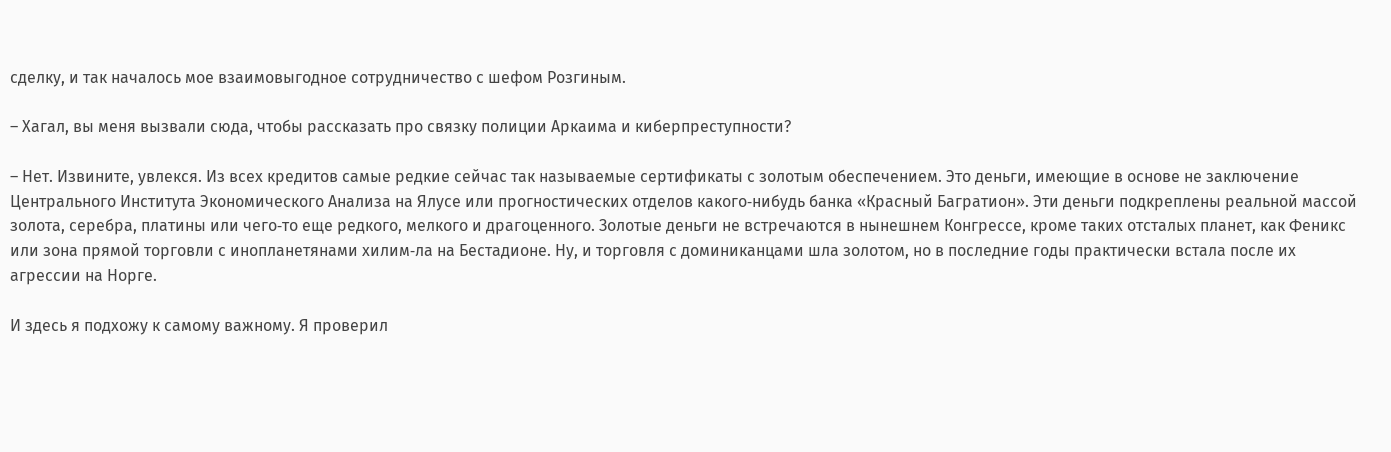сделку, и так началось мое взаимовыгодное сотрудничество с шефом Розгиным.

– Хагал, вы меня вызвали сюда, чтобы рассказать про связку полиции Аркаима и киберпреступности?

– Нет. Извините, увлекся. Из всех кредитов самые редкие сейчас так называемые сертификаты с золотым обеспечением. Это деньги, имеющие в основе не заключение Центрального Института Экономического Анализа на Ялусе или прогностических отделов какого‑нибудь банка «Красный Багратион». Эти деньги подкреплены реальной массой золота, серебра, платины или чего‑то еще редкого, мелкого и драгоценного. Золотые деньги не встречаются в нынешнем Конгрессе, кроме таких отсталых планет, как Феникс или зона прямой торговли с инопланетянами хилим‑ла на Бестадионе. Ну, и торговля с доминиканцами шла золотом, но в последние годы практически встала после их агрессии на Норге.

И здесь я подхожу к самому важному. Я проверил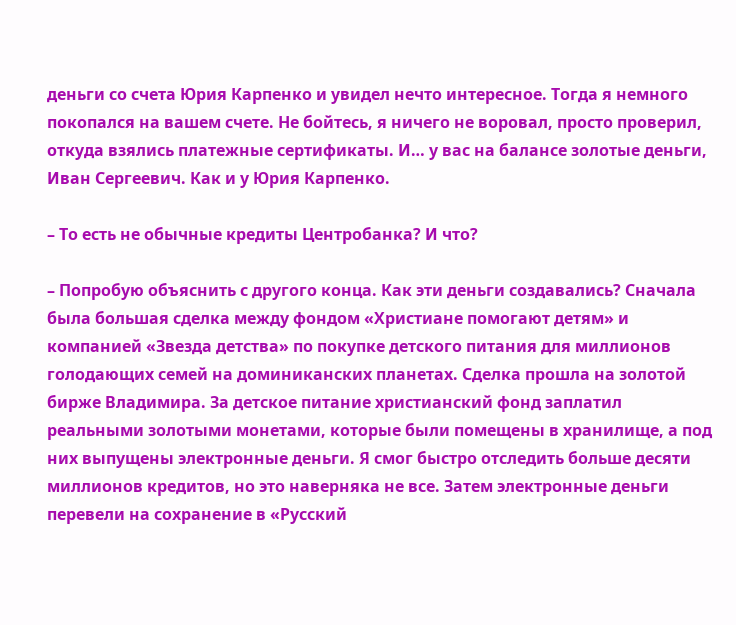деньги со счета Юрия Карпенко и увидел нечто интересное. Тогда я немного покопался на вашем счете. Не бойтесь, я ничего не воровал, просто проверил, откуда взялись платежные сертификаты. И… у вас на балансе золотые деньги, Иван Сергеевич. Как и у Юрия Карпенко.

– То есть не обычные кредиты Центробанка? И что?

– Попробую объяснить с другого конца. Как эти деньги создавались? Сначала была большая сделка между фондом «Христиане помогают детям» и компанией «Звезда детства» по покупке детского питания для миллионов голодающих семей на доминиканских планетах. Сделка прошла на золотой бирже Владимира. За детское питание христианский фонд заплатил реальными золотыми монетами, которые были помещены в хранилище, а под них выпущены электронные деньги. Я смог быстро отследить больше десяти миллионов кредитов, но это наверняка не все. Затем электронные деньги перевели на сохранение в «Русский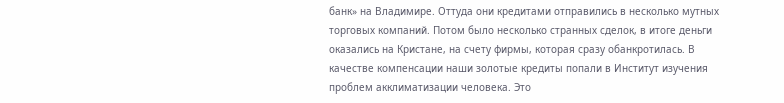банк» на Владимире. Оттуда они кредитами отправились в несколько мутных торговых компаний. Потом было несколько странных сделок, в итоге деньги оказались на Кристане, на счету фирмы, которая сразу обанкротилась. В качестве компенсации наши золотые кредиты попали в Институт изучения проблем акклиматизации человека. Это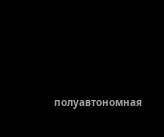полуавтономная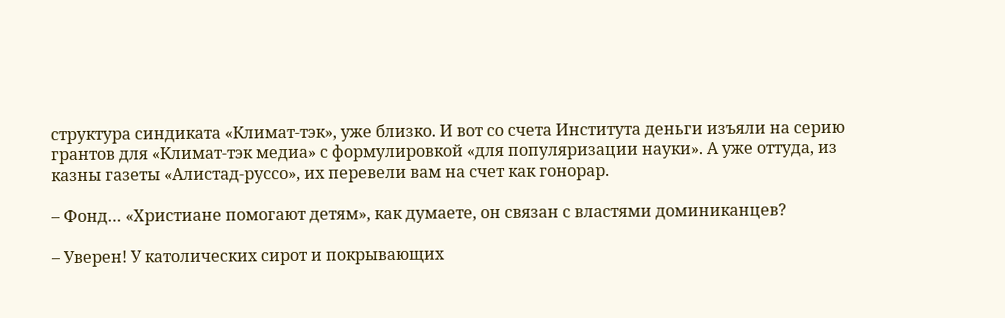структура синдиката «Климат‑тэк», уже близко. И вот со счета Института деньги изъяли на серию грантов для «Климат‑тэк медиа» с формулировкой «для популяризации науки». А уже оттуда, из казны газеты «Алистад‑руссо», их перевели вам на счет как гонорар.

– Фонд… «Христиане помогают детям», как думаете, он связан с властями доминиканцев?

– Уверен! У католических сирот и покрывающих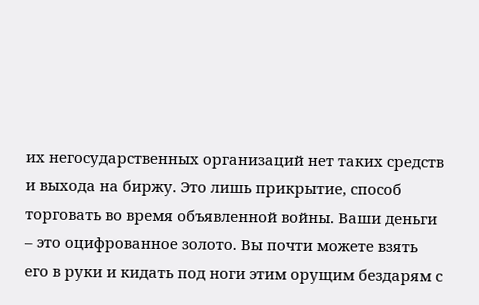их негосударственных организаций нет таких средств и выхода на биржу. Это лишь прикрытие, способ торговать во время объявленной войны. Ваши деньги – это оцифрованное золото. Вы почти можете взять его в руки и кидать под ноги этим орущим бездарям с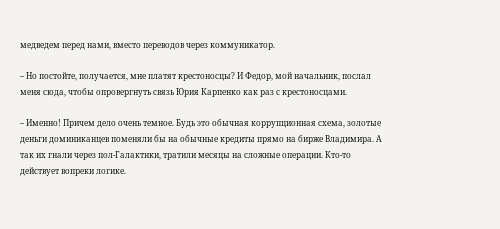медведем перед нами, вместо переводов через коммуникатор.

– Но постойте, получается, мне платят крестоносцы? И Федор, мой начальник, послал меня сюда, чтобы опровергнуть связь Юрия Карпенко как раз с крестоносцами.

– Именно! Причем дело очень темное. Будь это обычная коррупционная схема, золотые деньги доминиканцев поменяли бы на обычные кредиты прямо на бирже Владимира. А так их гнали через пол‑Галактики, тратили месяцы на сложные операции. Кто‑то действует вопреки логике.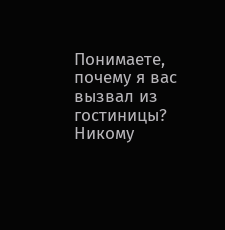Понимаете, почему я вас вызвал из гостиницы? Никому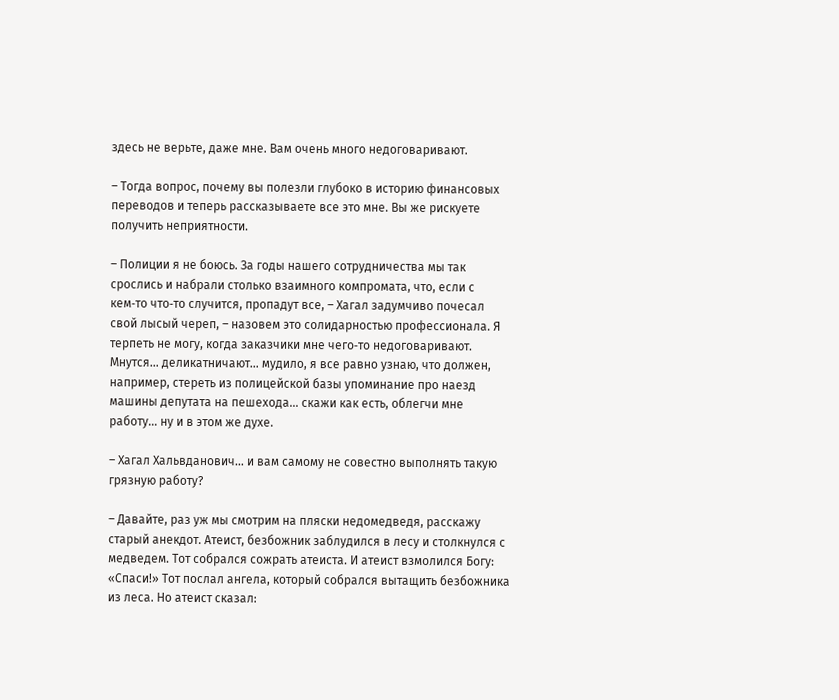здесь не верьте, даже мне. Вам очень много недоговаривают.

– Тогда вопрос, почему вы полезли глубоко в историю финансовых переводов и теперь рассказываете все это мне. Вы же рискуете получить неприятности.

– Полиции я не боюсь. За годы нашего сотрудничества мы так срослись и набрали столько взаимного компромата, что, если с кем‑то что‑то случится, пропадут все, – Хагал задумчиво почесал свой лысый череп, – назовем это солидарностью профессионала. Я терпеть не могу, когда заказчики мне чего‑то недоговаривают. Мнутся… деликатничают… мудило, я все равно узнаю, что должен, например, стереть из полицейской базы упоминание про наезд машины депутата на пешехода… скажи как есть, облегчи мне работу… ну и в этом же духе.

– Хагал Хальвданович… и вам самому не совестно выполнять такую грязную работу?

– Давайте, раз уж мы смотрим на пляски недомедведя, расскажу старый анекдот. Атеист, безбожник заблудился в лесу и столкнулся с медведем. Тот собрался сожрать атеиста. И атеист взмолился Богу: «Спаси!» Тот послал ангела, который собрался вытащить безбожника из леса. Но атеист сказал: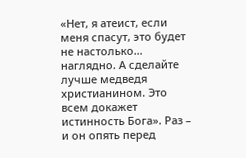«Нет, я атеист, если меня спасут, это будет не настолько… наглядно. А сделайте лучше медведя христианином. Это всем докажет истинность Бога». Раз – и он опять перед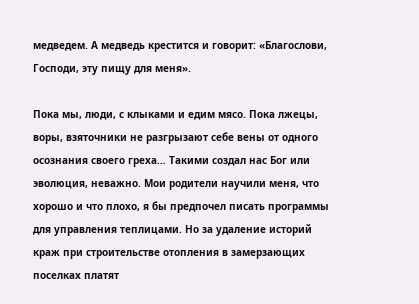медведем. А медведь крестится и говорит: «Благослови, Господи, эту пищу для меня».

Пока мы, люди, с клыками и едим мясо. Пока лжецы, воры, взяточники не разгрызают себе вены от одного осознания своего греха… Такими создал нас Бог или эволюция, неважно. Мои родители научили меня, что хорошо и что плохо, я бы предпочел писать программы для управления теплицами. Но за удаление историй краж при строительстве отопления в замерзающих поселках платят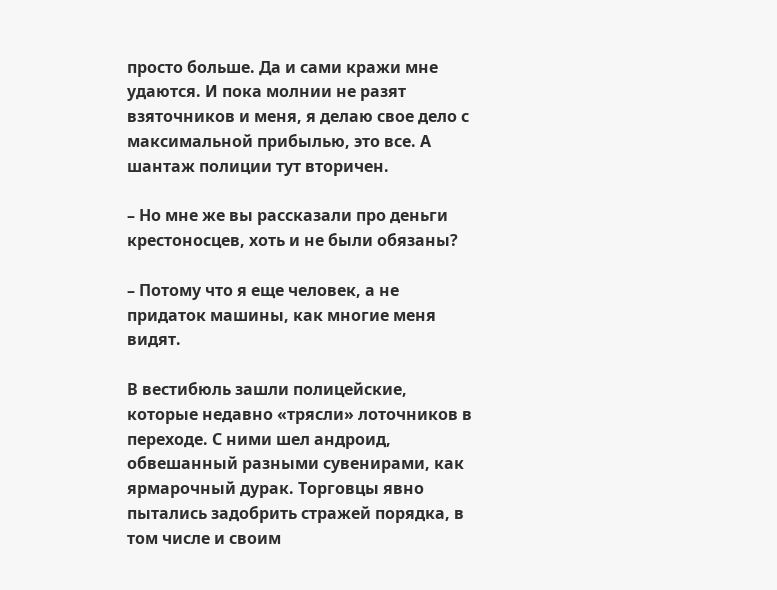просто больше. Да и сами кражи мне удаются. И пока молнии не разят взяточников и меня, я делаю свое дело с максимальной прибылью, это все. А шантаж полиции тут вторичен.

– Но мне же вы рассказали про деньги крестоносцев, хоть и не были обязаны?

– Потому что я еще человек, а не придаток машины, как многие меня видят.

В вестибюль зашли полицейские, которые недавно «трясли» лоточников в переходе. С ними шел андроид, обвешанный разными сувенирами, как ярмарочный дурак. Торговцы явно пытались задобрить стражей порядка, в том числе и своим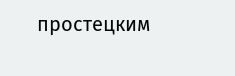простецким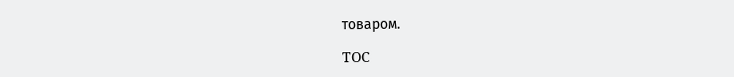товаром.

TOC